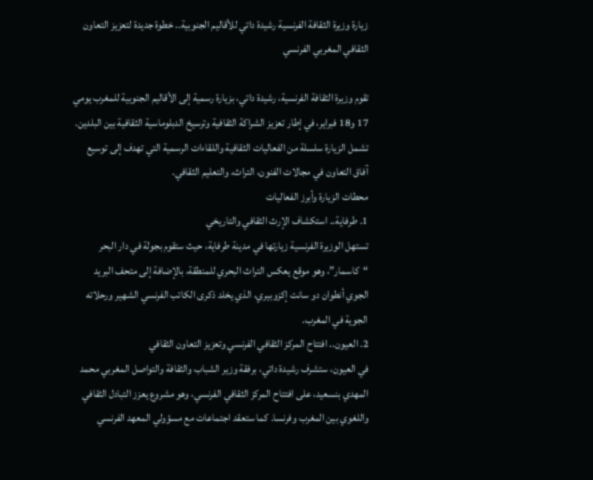زيارة وزيرة الثقافة الفرنسية رشيدة داتي للأقاليم الجنوبية.. خطوة جديدة لتعزيز التعاون الثقافي المغربي الفرنسي

تقوم وزيرة الثقافة الفرنسية، رشيدة داتي، بزيارة رسمية إلى الأقاليم الجنوبية للمغرب يومي 17 و18 فبراير، في إطار تعزيز الشراكة الثقافية وترسيخ الدبلوماسية الثقافية بين البلدين. تشمل الزيارة سلسلة من الفعاليات الثقافية واللقاءات الرسمية التي تهدف إلى توسيع آفاق التعاون في مجالات الفنون، التراث، والتعليم الثقافي.
محطات الزيارة وأبرز الفعاليات
1. طرفاية.. استكشاف الإرث الثقافي والتاريخي
تستهل الوزيرة الفرنسية زيارتها في مدينة طرفاية، حيث ستقوم بجولة في دار البحر “كاسمار”، وهو موقع يعكس التراث البحري للمنطقة، بالإضافة إلى متحف البريد الجوي أنطوان دو سانت إكزوبيري، الذي يخلد ذكرى الكاتب الفرنسي الشهير ورحلاته الجوية في المغرب.
2. العيون.. افتتاح المركز الثقافي الفرنسي وتعزيز التعاون الثقافي
في العيون، ستشرف رشيدة داتي، برفقة وزير الشباب والثقافة والتواصل المغربي محمد المهدي بنسعيد، على افتتاح المركز الثقافي الفرنسي، وهو مشروع يعزز التبادل الثقافي واللغوي بين المغرب وفرنسا. كما ستعقد اجتماعات مع مسؤولي المعهد الفرنسي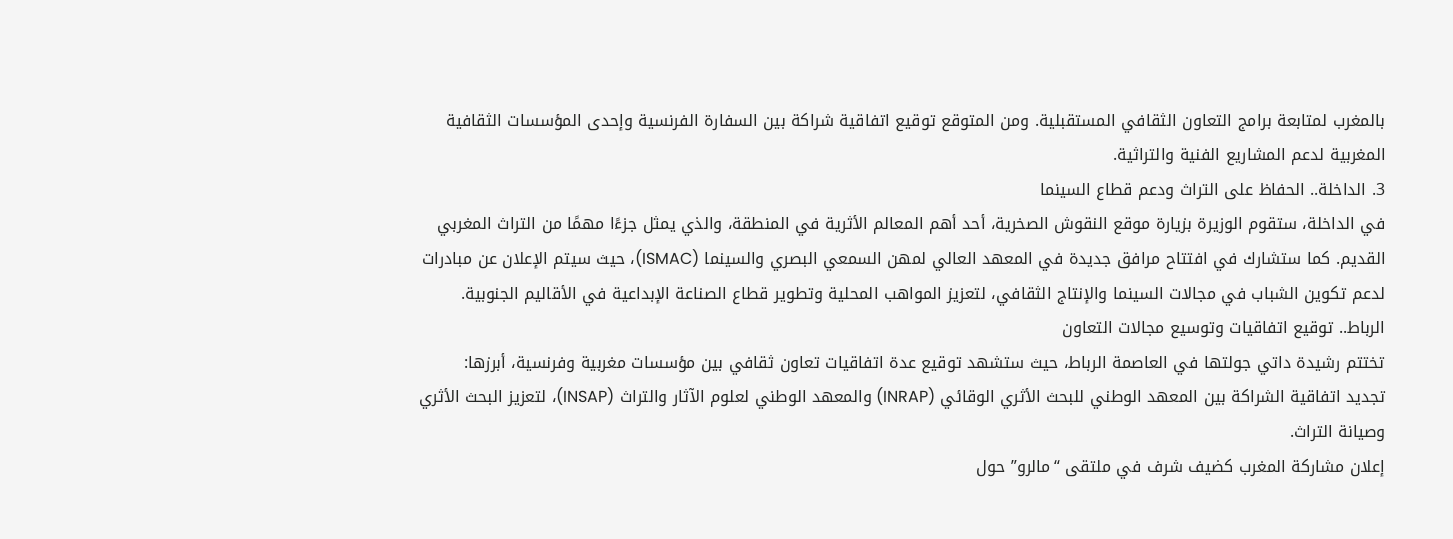بالمغرب لمتابعة برامج التعاون الثقافي المستقبلية. ومن المتوقع توقيع اتفاقية شراكة بين السفارة الفرنسية وإحدى المؤسسات الثقافية المغربية لدعم المشاريع الفنية والتراثية.
3. الداخلة.. الحفاظ على التراث ودعم قطاع السينما
في الداخلة، ستقوم الوزيرة بزيارة موقع النقوش الصخرية، أحد أهم المعالم الأثرية في المنطقة، والذي يمثل جزءًا مهمًا من التراث المغربي القديم. كما ستشارك في افتتاح مرافق جديدة في المعهد العالي لمهن السمعي البصري والسينما (ISMAC)، حيث سيتم الإعلان عن مبادرات لدعم تكوين الشباب في مجالات السينما والإنتاج الثقافي، لتعزيز المواهب المحلية وتطوير قطاع الصناعة الإبداعية في الأقاليم الجنوبية.
الرباط.. توقيع اتفاقيات وتوسيع مجالات التعاون
تختتم رشيدة داتي جولتها في العاصمة الرباط، حيث ستشهد توقيع عدة اتفاقيات تعاون ثقافي بين مؤسسات مغربية وفرنسية، أبرزها:
تجديد اتفاقية الشراكة بين المعهد الوطني للبحث الأثري الوقائي (INRAP) والمعهد الوطني لعلوم الآثار والتراث (INSAP)، لتعزيز البحث الأثري وصيانة التراث.
إعلان مشاركة المغرب كضيف شرف في ملتقى “مالرو” حول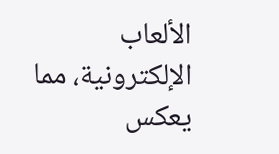الألعاب الإلكترونية، مما يعكس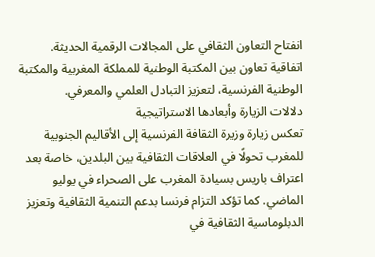انفتاح التعاون الثقافي على المجالات الرقمية الحديثة.
اتفاقية تعاون بين المكتبة الوطنية للمملكة المغربية والمكتبة الوطنية الفرنسية، لتعزيز التبادل العلمي والمعرفي.
دلالات الزيارة وأبعادها الاستراتيجية
تعكس زيارة وزيرة الثقافة الفرنسية إلى الأقاليم الجنوبية للمغرب تحولًا في العلاقات الثقافية بين البلدين، خاصة بعد اعتراف باريس بسيادة المغرب على الصحراء في يوليو الماضي. كما تؤكد التزام فرنسا بدعم التنمية الثقافية وتعزيز الدبلوماسية الثقافية في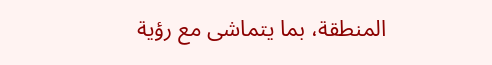المنطقة، بما يتماشى مع رؤية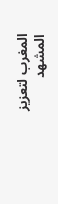المغرب لتعزيز المشهد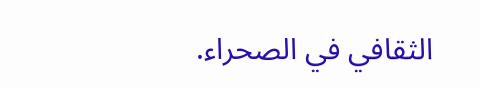الثقافي في الصحراء.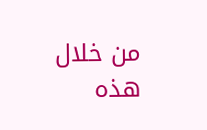من خلال هذه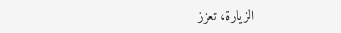الزيارة، تعزز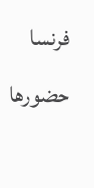فرنسا حضورها